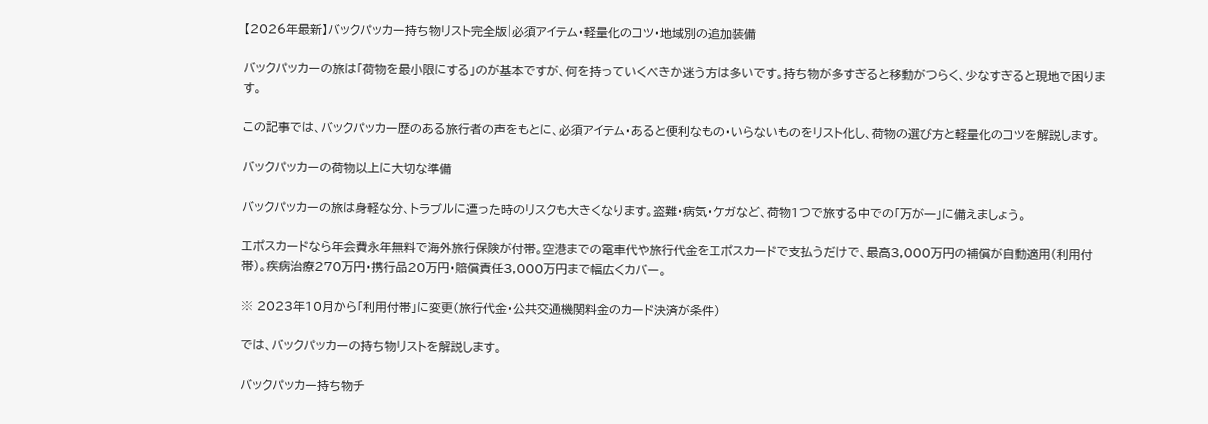【2026年最新】バックパッカー持ち物リスト完全版|必須アイテム・軽量化のコツ・地域別の追加装備

バックパッカーの旅は「荷物を最小限にする」のが基本ですが、何を持っていくべきか迷う方は多いです。持ち物が多すぎると移動がつらく、少なすぎると現地で困ります。

この記事では、バックパッカー歴のある旅行者の声をもとに、必須アイテム・あると便利なもの・いらないものをリスト化し、荷物の選び方と軽量化のコツを解説します。

バックパッカーの荷物以上に大切な準備

バックパッカーの旅は身軽な分、トラブルに遭った時のリスクも大きくなります。盗難・病気・ケガなど、荷物1つで旅する中での「万が一」に備えましょう。

エポスカードなら年会費永年無料で海外旅行保険が付帯。空港までの電車代や旅行代金をエポスカードで支払うだけで、最高3,000万円の補償が自動適用(利用付帯)。疾病治療270万円・携行品20万円・賠償責任3,000万円まで幅広くカバー。

※ 2023年10月から「利用付帯」に変更(旅行代金・公共交通機関料金のカード決済が条件)

では、バックパッカーの持ち物リストを解説します。

バックパッカー持ち物チ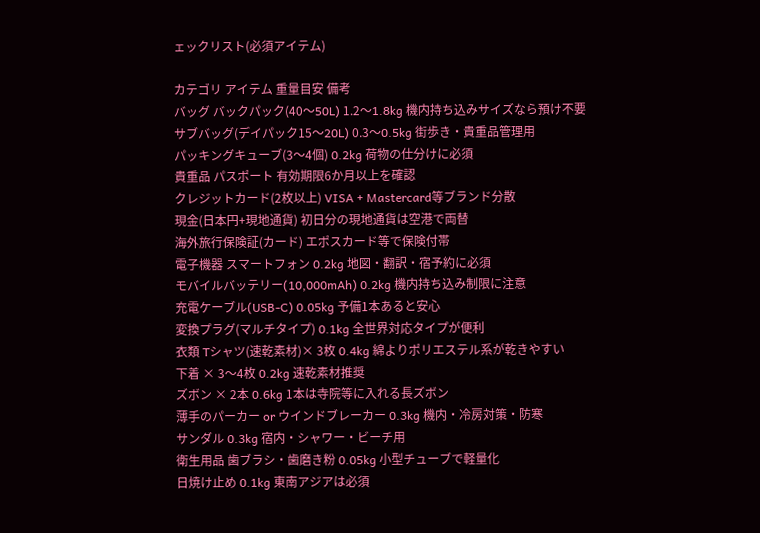ェックリスト(必須アイテム)

カテゴリ アイテム 重量目安 備考
バッグ バックパック(40〜50L) 1.2〜1.8kg 機内持ち込みサイズなら預け不要
サブバッグ(デイパック15〜20L) 0.3〜0.5kg 街歩き・貴重品管理用
パッキングキューブ(3〜4個) 0.2kg 荷物の仕分けに必須
貴重品 パスポート 有効期限6か月以上を確認
クレジットカード(2枚以上) VISA + Mastercard等ブランド分散
現金(日本円+現地通貨) 初日分の現地通貨は空港で両替
海外旅行保険証(カード) エポスカード等で保険付帯
電子機器 スマートフォン 0.2kg 地図・翻訳・宿予約に必須
モバイルバッテリー(10,000mAh) 0.2kg 機内持ち込み制限に注意
充電ケーブル(USB-C) 0.05kg 予備1本あると安心
変換プラグ(マルチタイプ) 0.1kg 全世界対応タイプが便利
衣類 Tシャツ(速乾素材)× 3枚 0.4kg 綿よりポリエステル系が乾きやすい
下着 × 3〜4枚 0.2kg 速乾素材推奨
ズボン × 2本 0.6kg 1本は寺院等に入れる長ズボン
薄手のパーカー or ウインドブレーカー 0.3kg 機内・冷房対策・防寒
サンダル 0.3kg 宿内・シャワー・ビーチ用
衛生用品 歯ブラシ・歯磨き粉 0.05kg 小型チューブで軽量化
日焼け止め 0.1kg 東南アジアは必須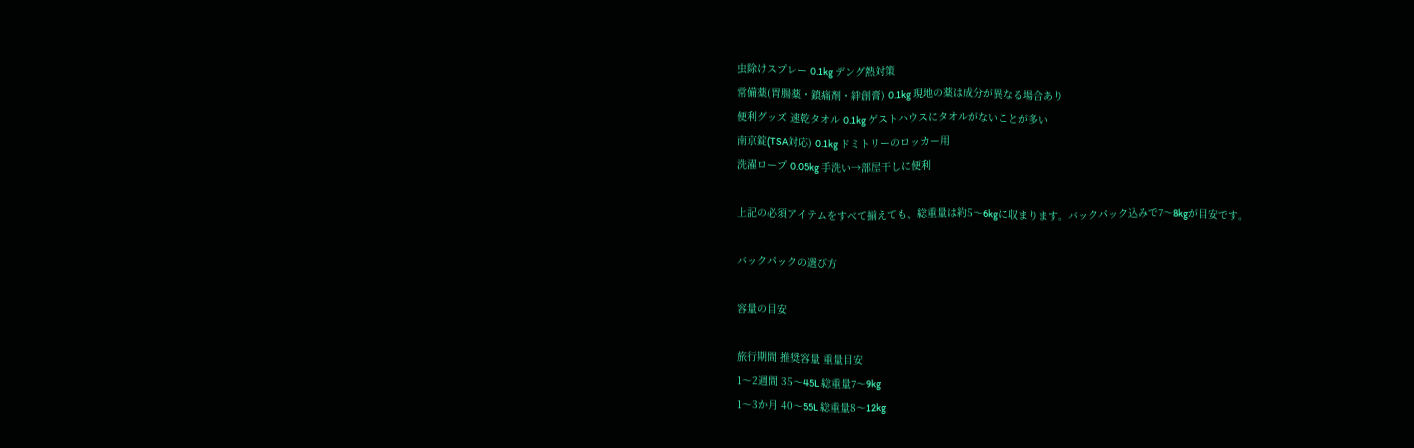虫除けスプレー 0.1kg デング熱対策
常備薬(胃腸薬・鎮痛剤・絆創膏) 0.1kg 現地の薬は成分が異なる場合あり
便利グッズ 速乾タオル 0.1kg ゲストハウスにタオルがないことが多い
南京錠(TSA対応) 0.1kg ドミトリーのロッカー用
洗濯ロープ 0.05kg 手洗い→部屋干しに便利

上記の必須アイテムをすべて揃えても、総重量は約5〜6kgに収まります。バックパック込みで7〜8kgが目安です。

バックパックの選び方

容量の目安

旅行期間 推奨容量 重量目安
1〜2週間 35〜45L 総重量7〜9kg
1〜3か月 40〜55L 総重量8〜12kg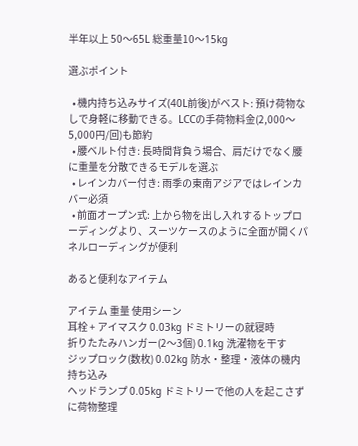半年以上 50〜65L 総重量10〜15kg

選ぶポイント

  • 機内持ち込みサイズ(40L前後)がベスト: 預け荷物なしで身軽に移動できる。LCCの手荷物料金(2,000〜5,000円/回)も節約
  • 腰ベルト付き: 長時間背負う場合、肩だけでなく腰に重量を分散できるモデルを選ぶ
  • レインカバー付き: 雨季の東南アジアではレインカバー必須
  • 前面オープン式: 上から物を出し入れするトップローディングより、スーツケースのように全面が開くパネルローディングが便利

あると便利なアイテム

アイテム 重量 使用シーン
耳栓 + アイマスク 0.03kg ドミトリーの就寝時
折りたたみハンガー(2〜3個) 0.1kg 洗濯物を干す
ジップロック(数枚) 0.02kg 防水・整理・液体の機内持ち込み
ヘッドランプ 0.05kg ドミトリーで他の人を起こさずに荷物整理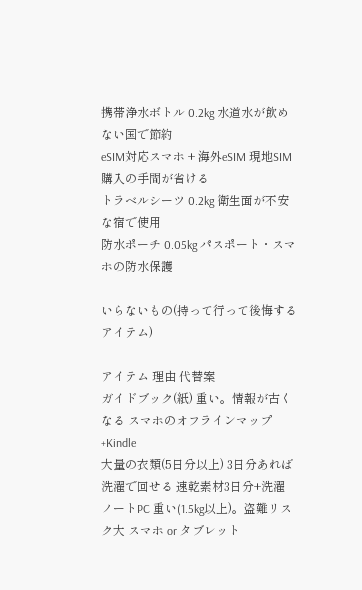携帯浄水ボトル 0.2kg 水道水が飲めない国で節約
eSIM対応スマホ + 海外eSIM 現地SIM購入の手間が省ける
トラベルシーツ 0.2kg 衛生面が不安な宿で使用
防水ポーチ 0.05kg パスポート・スマホの防水保護

いらないもの(持って行って後悔するアイテム)

アイテム 理由 代替案
ガイドブック(紙) 重い。情報が古くなる スマホのオフラインマップ+Kindle
大量の衣類(5日分以上) 3日分あれば洗濯で回せる 速乾素材3日分+洗濯
ノートPC 重い(1.5kg以上)。盗難リスク大 スマホ or タブレット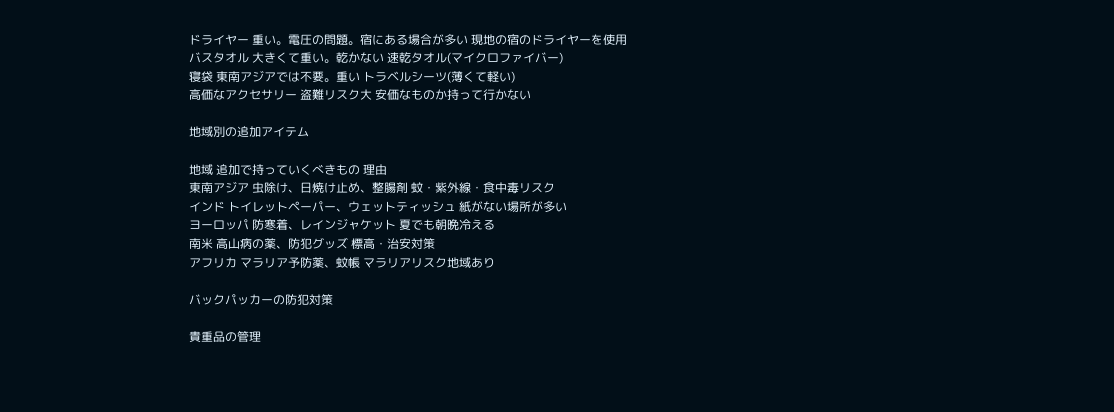ドライヤー 重い。電圧の問題。宿にある場合が多い 現地の宿のドライヤーを使用
バスタオル 大きくて重い。乾かない 速乾タオル(マイクロファイバー)
寝袋 東南アジアでは不要。重い トラベルシーツ(薄くて軽い)
高価なアクセサリー 盗難リスク大 安価なものか持って行かない

地域別の追加アイテム

地域 追加で持っていくべきもの 理由
東南アジア 虫除け、日焼け止め、整腸剤 蚊・紫外線・食中毒リスク
インド トイレットペーパー、ウェットティッシュ 紙がない場所が多い
ヨーロッパ 防寒着、レインジャケット 夏でも朝晩冷える
南米 高山病の薬、防犯グッズ 標高・治安対策
アフリカ マラリア予防薬、蚊帳 マラリアリスク地域あり

バックパッカーの防犯対策

貴重品の管理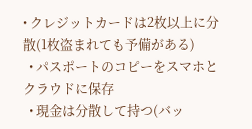• クレジットカードは2枚以上に分散(1枚盗まれても予備がある)
  • パスポートのコピーをスマホとクラウドに保存
  • 現金は分散して持つ(バッ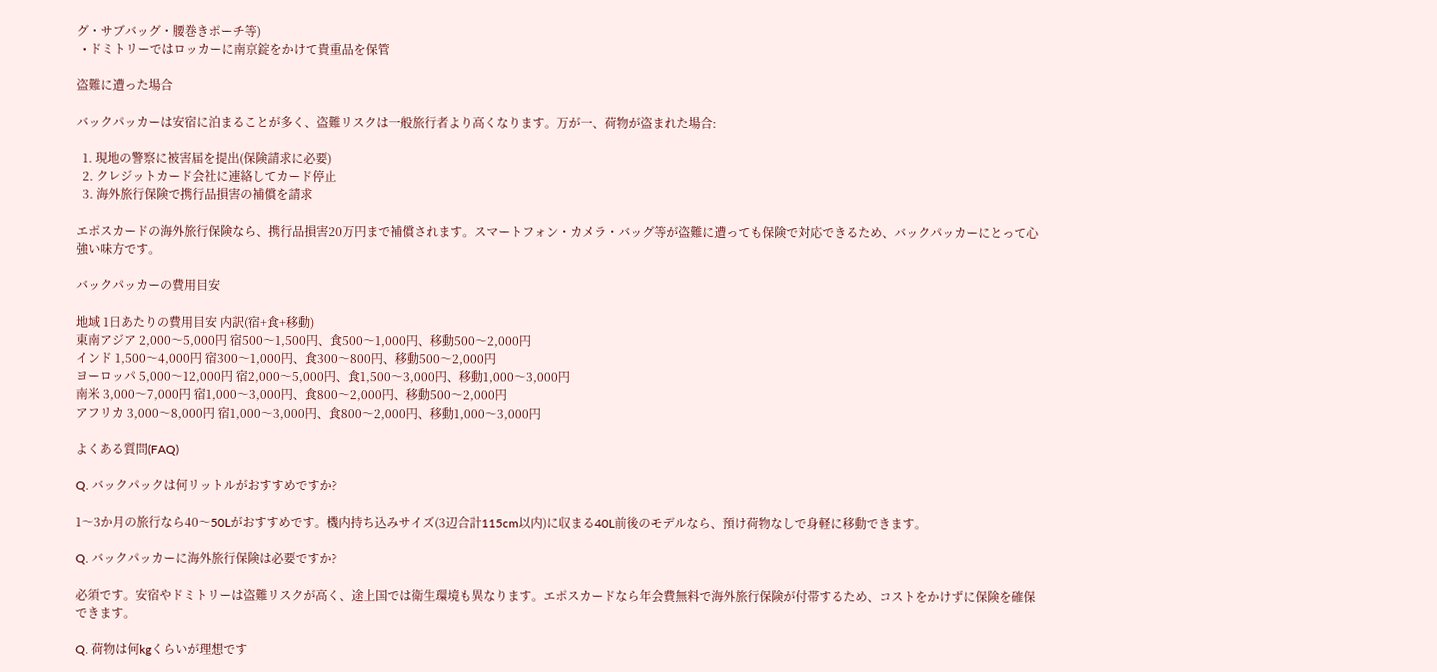グ・サブバッグ・腰巻きポーチ等)
  • ドミトリーではロッカーに南京錠をかけて貴重品を保管

盗難に遭った場合

バックパッカーは安宿に泊まることが多く、盗難リスクは一般旅行者より高くなります。万が一、荷物が盗まれた場合:

  1. 現地の警察に被害届を提出(保険請求に必要)
  2. クレジットカード会社に連絡してカード停止
  3. 海外旅行保険で携行品損害の補償を請求

エポスカードの海外旅行保険なら、携行品損害20万円まで補償されます。スマートフォン・カメラ・バッグ等が盗難に遭っても保険で対応できるため、バックパッカーにとって心強い味方です。

バックパッカーの費用目安

地域 1日あたりの費用目安 内訳(宿+食+移動)
東南アジア 2,000〜5,000円 宿500〜1,500円、食500〜1,000円、移動500〜2,000円
インド 1,500〜4,000円 宿300〜1,000円、食300〜800円、移動500〜2,000円
ヨーロッパ 5,000〜12,000円 宿2,000〜5,000円、食1,500〜3,000円、移動1,000〜3,000円
南米 3,000〜7,000円 宿1,000〜3,000円、食800〜2,000円、移動500〜2,000円
アフリカ 3,000〜8,000円 宿1,000〜3,000円、食800〜2,000円、移動1,000〜3,000円

よくある質問(FAQ)

Q. バックパックは何リットルがおすすめですか?

1〜3か月の旅行なら40〜50Lがおすすめです。機内持ち込みサイズ(3辺合計115cm以内)に収まる40L前後のモデルなら、預け荷物なしで身軽に移動できます。

Q. バックパッカーに海外旅行保険は必要ですか?

必須です。安宿やドミトリーは盗難リスクが高く、途上国では衛生環境も異なります。エポスカードなら年会費無料で海外旅行保険が付帯するため、コストをかけずに保険を確保できます。

Q. 荷物は何kgくらいが理想です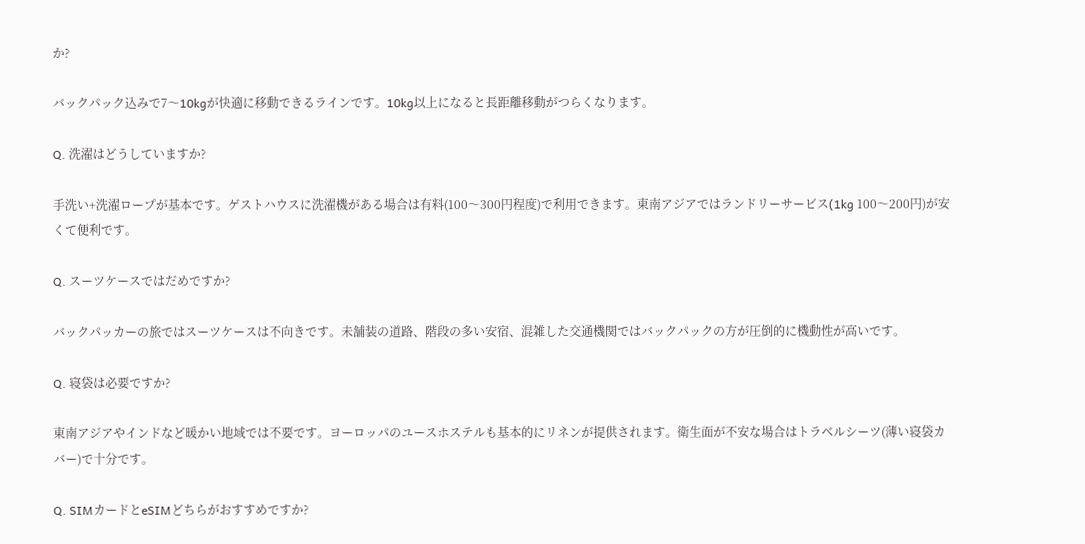か?

バックパック込みで7〜10kgが快適に移動できるラインです。10kg以上になると長距離移動がつらくなります。

Q. 洗濯はどうしていますか?

手洗い+洗濯ロープが基本です。ゲストハウスに洗濯機がある場合は有料(100〜300円程度)で利用できます。東南アジアではランドリーサービス(1kg 100〜200円)が安くて便利です。

Q. スーツケースではだめですか?

バックパッカーの旅ではスーツケースは不向きです。未舗装の道路、階段の多い安宿、混雑した交通機関ではバックパックの方が圧倒的に機動性が高いです。

Q. 寝袋は必要ですか?

東南アジアやインドなど暖かい地域では不要です。ヨーロッパのユースホステルも基本的にリネンが提供されます。衛生面が不安な場合はトラベルシーツ(薄い寝袋カバー)で十分です。

Q. SIMカードとeSIMどちらがおすすめですか?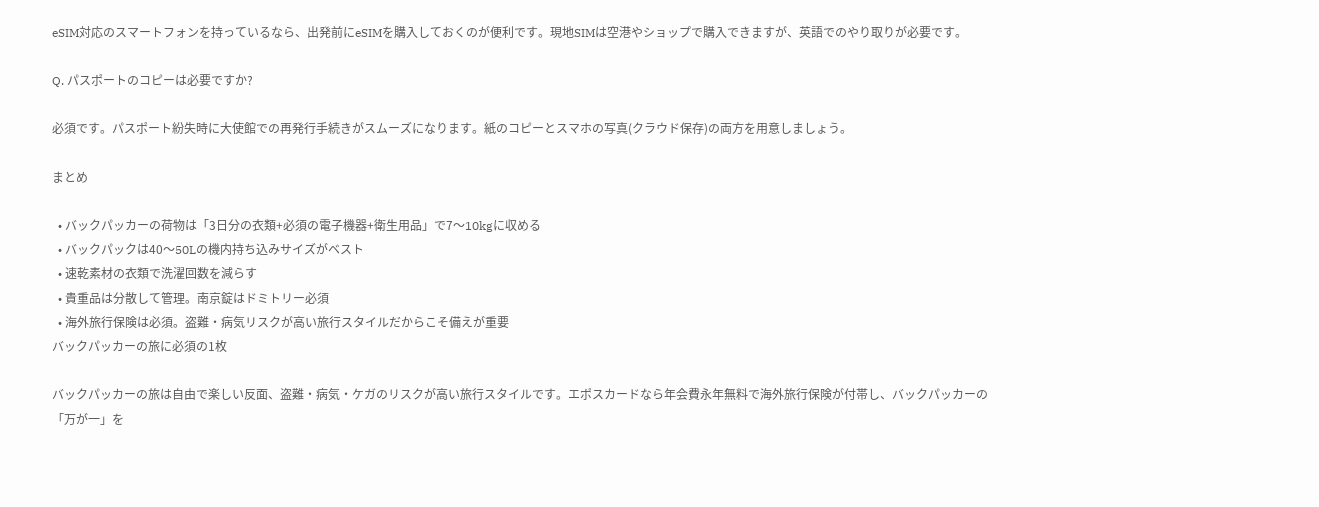eSIM対応のスマートフォンを持っているなら、出発前にeSIMを購入しておくのが便利です。現地SIMは空港やショップで購入できますが、英語でのやり取りが必要です。

Q. パスポートのコピーは必要ですか?

必須です。パスポート紛失時に大使館での再発行手続きがスムーズになります。紙のコピーとスマホの写真(クラウド保存)の両方を用意しましょう。

まとめ

  • バックパッカーの荷物は「3日分の衣類+必須の電子機器+衛生用品」で7〜10kgに収める
  • バックパックは40〜50Lの機内持ち込みサイズがベスト
  • 速乾素材の衣類で洗濯回数を減らす
  • 貴重品は分散して管理。南京錠はドミトリー必須
  • 海外旅行保険は必須。盗難・病気リスクが高い旅行スタイルだからこそ備えが重要
バックパッカーの旅に必須の1枚

バックパッカーの旅は自由で楽しい反面、盗難・病気・ケガのリスクが高い旅行スタイルです。エポスカードなら年会費永年無料で海外旅行保険が付帯し、バックパッカーの「万が一」を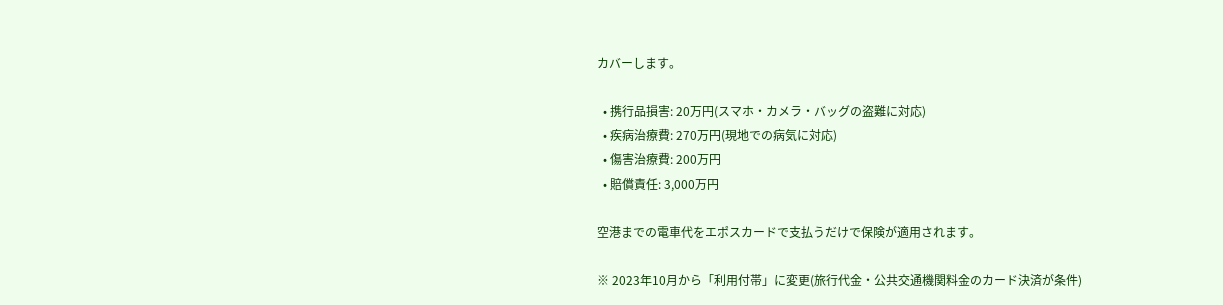カバーします。

  • 携行品損害: 20万円(スマホ・カメラ・バッグの盗難に対応)
  • 疾病治療費: 270万円(現地での病気に対応)
  • 傷害治療費: 200万円
  • 賠償責任: 3,000万円

空港までの電車代をエポスカードで支払うだけで保険が適用されます。

※ 2023年10月から「利用付帯」に変更(旅行代金・公共交通機関料金のカード決済が条件)